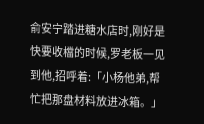俞安宁踏进糖水店时,刚好是快要收檔的时候,罗老板一见到他,招呼着:「小杨他弟,帮忙把那盘材料放进冰箱。」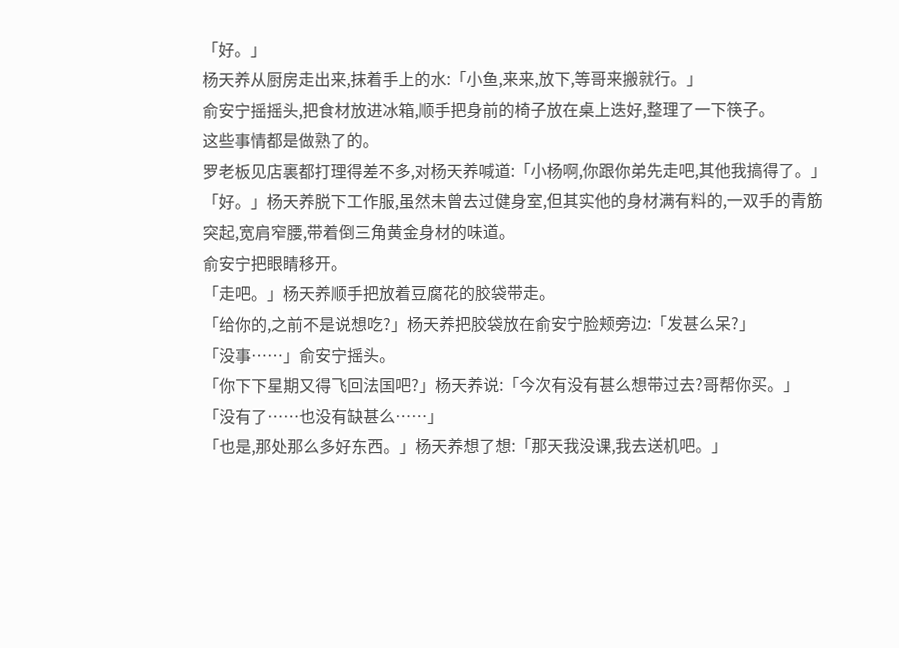「好。」
杨天养从厨房走出来,抹着手上的水:「小鱼,来来,放下,等哥来搬就行。」
俞安宁摇摇头,把食材放进冰箱,顺手把身前的椅子放在桌上迭好,整理了一下筷子。
这些事情都是做熟了的。
罗老板见店裏都打理得差不多,对杨天养喊道:「小杨啊,你跟你弟先走吧,其他我搞得了。」
「好。」杨天养脱下工作服,虽然未曾去过健身室,但其实他的身材满有料的,一双手的青筋突起,宽肩窄腰,带着倒三角黄金身材的味道。
俞安宁把眼睛移开。
「走吧。」杨天养顺手把放着豆腐花的胶袋带走。
「给你的,之前不是说想吃?」杨天养把胶袋放在俞安宁脸颊旁边:「发甚么呆?」
「没事……」俞安宁摇头。
「你下下星期又得飞回法国吧?」杨天养说:「今次有没有甚么想带过去?哥帮你买。」
「没有了……也没有缺甚么……」
「也是,那处那么多好东西。」杨天养想了想:「那天我没课,我去送机吧。」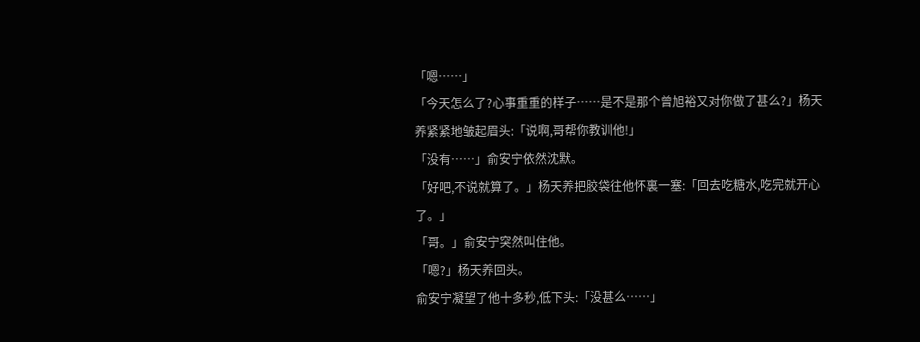「嗯……」
「今天怎么了?心事重重的样子……是不是那个曾旭裕又对你做了甚么?」杨天养紧紧地皱起眉头:「说啊,哥帮你教训他!」
「没有……」俞安宁依然沈默。
「好吧,不说就算了。」杨天养把胶袋往他怀裏一塞:「回去吃糖水,吃完就开心了。」
「哥。」俞安宁突然叫住他。
「嗯?」杨天养回头。
俞安宁凝望了他十多秒,低下头:「没甚么……」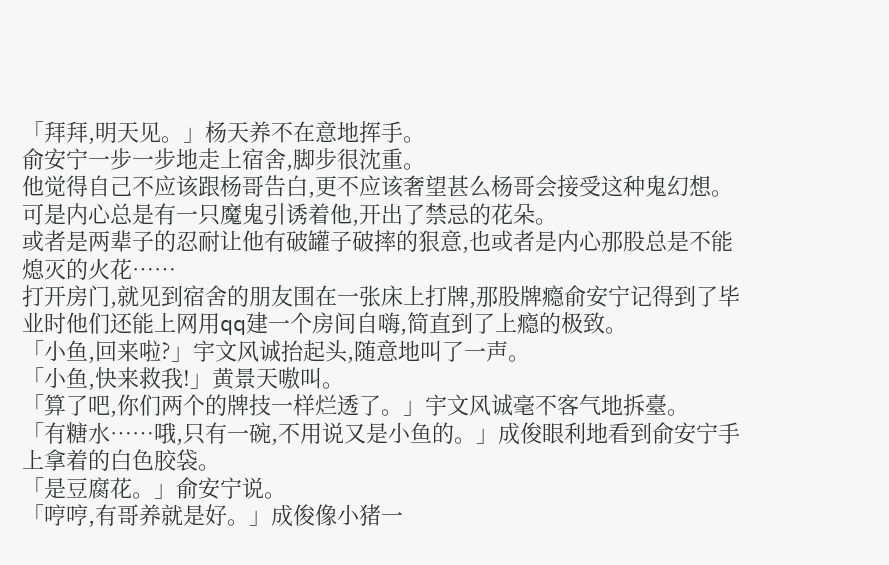「拜拜,明天见。」杨天养不在意地挥手。
俞安宁一步一步地走上宿舍,脚步很沈重。
他觉得自己不应该跟杨哥告白,更不应该奢望甚么杨哥会接受这种鬼幻想。
可是内心总是有一只魔鬼引诱着他,开出了禁忌的花朵。
或者是两辈子的忍耐让他有破罐子破摔的狠意,也或者是内心那股总是不能熄灭的火花……
打开房门,就见到宿舍的朋友围在一张床上打牌,那股牌瘾俞安宁记得到了毕业时他们还能上网用qq建一个房间自嗨,简直到了上瘾的极致。
「小鱼,回来啦?」宇文风诚抬起头,随意地叫了一声。
「小鱼,快来救我!」黄景天嗷叫。
「算了吧,你们两个的牌技一样烂透了。」宇文风诚毫不客气地拆臺。
「有糖水……哦,只有一碗,不用说又是小鱼的。」成俊眼利地看到俞安宁手上拿着的白色胶袋。
「是豆腐花。」俞安宁说。
「哼哼,有哥养就是好。」成俊像小猪一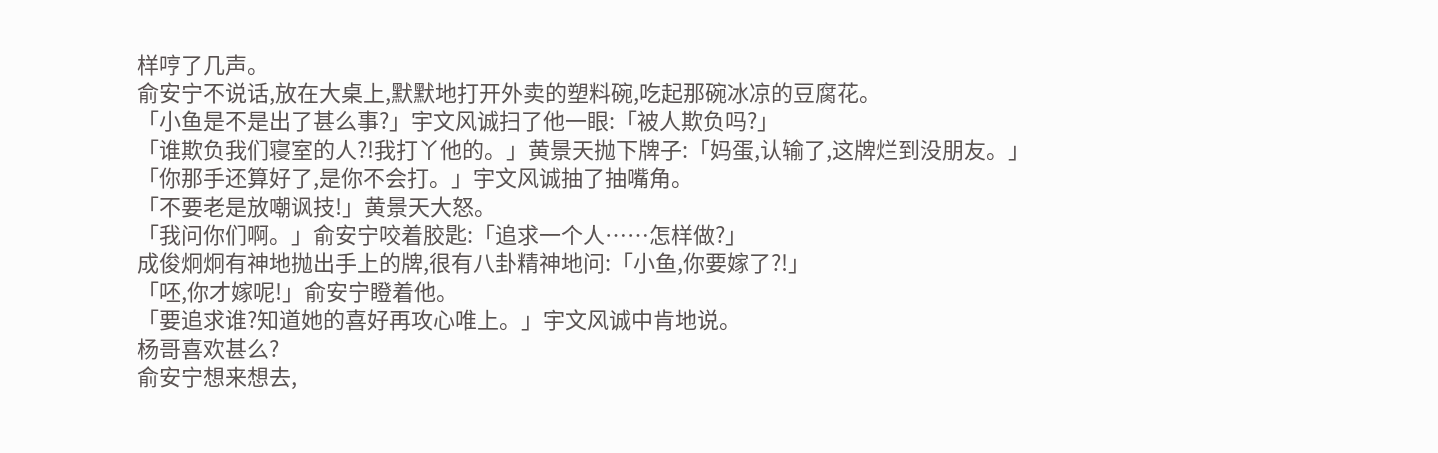样哼了几声。
俞安宁不说话,放在大桌上,默默地打开外卖的塑料碗,吃起那碗冰凉的豆腐花。
「小鱼是不是出了甚么事?」宇文风诚扫了他一眼:「被人欺负吗?」
「谁欺负我们寝室的人?!我打丫他的。」黄景天抛下牌子:「妈蛋,认输了,这牌烂到没朋友。」
「你那手还算好了,是你不会打。」宇文风诚抽了抽嘴角。
「不要老是放嘲讽技!」黄景天大怒。
「我问你们啊。」俞安宁咬着胶匙:「追求一个人……怎样做?」
成俊炯炯有神地抛出手上的牌,很有八卦精神地问:「小鱼,你要嫁了?!」
「呸,你才嫁呢!」俞安宁瞪着他。
「要追求谁?知道她的喜好再攻心唯上。」宇文风诚中肯地说。
杨哥喜欢甚么?
俞安宁想来想去,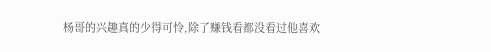杨哥的兴趣真的少得可怜,除了赚钱看都没看过他喜欢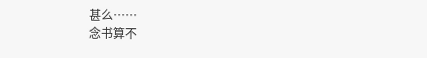甚么……
念书算不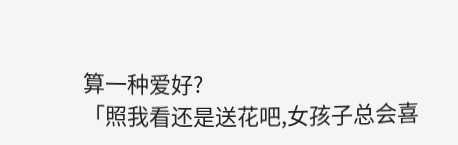算一种爱好?
「照我看还是送花吧,女孩子总会喜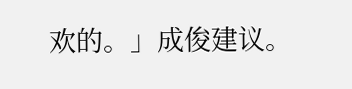欢的。」成俊建议。